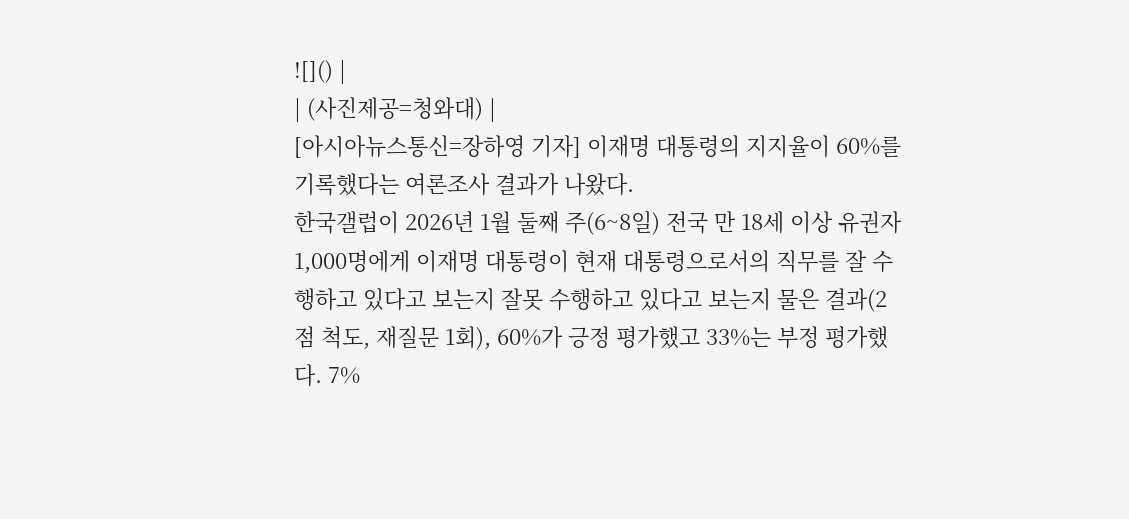![]() |
| (사진제공=청와대) |
[아시아뉴스통신=장하영 기자] 이재명 대통령의 지지율이 60%를 기록했다는 여론조사 결과가 나왔다.
한국갤럽이 2026년 1월 둘째 주(6~8일) 전국 만 18세 이상 유권자 1,000명에게 이재명 대통령이 현재 대통령으로서의 직무를 잘 수행하고 있다고 보는지 잘못 수행하고 있다고 보는지 물은 결과(2점 척도, 재질문 1회), 60%가 긍정 평가했고 33%는 부정 평가했다. 7%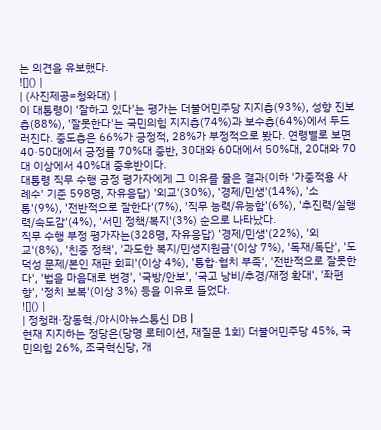는 의견을 유보했다.
![]() |
| (사진제공=청와대) |
이 대통령이 '잘하고 있다'는 평가는 더불어민주당 지지층(93%), 성향 진보층(88%), '잘못한다'는 국민의힘 지지층(74%)과 보수층(64%)에서 두드러진다. 중도층은 66%가 긍정적, 28%가 부정적으로 봤다. 연령별로 보면 40·50대에서 긍정률 70%대 중반, 30대와 60대에서 50%대, 20대와 70대 이상에서 40%대 중후반이다.
대통령 직무 수행 긍정 평가자에게 그 이유를 물은 결과(이하 '가중적용 사례수' 기준 598명, 자유응답) '외교'(30%), '경제/민생'(14%), '소통'(9%), '전반적으로 잘한다'(7%), '직무 능력/유능함'(6%), '추진력/실행력/속도감'(4%), '서민 정책/복지'(3%) 순으로 나타났다.
직무 수행 부정 평가자는(328명, 자유응답) '경제/민생'(22%), '외교'(8%), '친중 정책', '과도한 복지/민생지원금'(이상 7%), '독재/독단', '도덕성 문제/본인 재판 회피'(이상 4%), '통합·협치 부족', '전반적으로 잘못한다', '법을 마음대로 변경', '국방/안보', '국고 낭비/추경/재정 확대', '좌편향', '정치 보복'(이상 3%) 등을 이유로 들었다.
![]() |
| 정청래·장동혁./아시아뉴스통신 DB |
현재 지지하는 정당은(당명 로테이션, 재질문 1회) 더불어민주당 45%, 국민의힘 26%, 조국혁신당, 개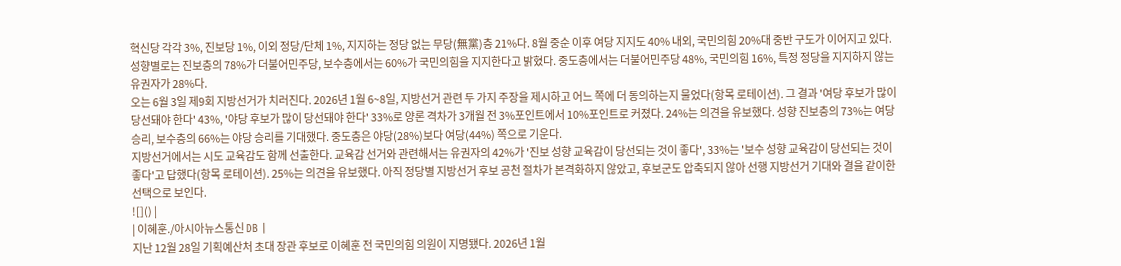혁신당 각각 3%, 진보당 1%, 이외 정당/단체 1%, 지지하는 정당 없는 무당(無黨)층 21%다. 8월 중순 이후 여당 지지도 40% 내외, 국민의힘 20%대 중반 구도가 이어지고 있다.
성향별로는 진보층의 78%가 더불어민주당, 보수층에서는 60%가 국민의힘을 지지한다고 밝혔다. 중도층에서는 더불어민주당 48%, 국민의힘 16%, 특정 정당을 지지하지 않는 유권자가 28%다.
오는 6월 3일 제9회 지방선거가 치러진다. 2026년 1월 6~8일, 지방선거 관련 두 가지 주장을 제시하고 어느 쪽에 더 동의하는지 물었다(항목 로테이션). 그 결과 '여당 후보가 많이 당선돼야 한다' 43%, '야당 후보가 많이 당선돼야 한다' 33%로 양론 격차가 3개월 전 3%포인트에서 10%포인트로 커졌다. 24%는 의견을 유보했다. 성향 진보층의 73%는 여당 승리, 보수층의 66%는 야당 승리를 기대했다. 중도층은 야당(28%)보다 여당(44%) 쪽으로 기운다.
지방선거에서는 시도 교육감도 함께 선출한다. 교육감 선거와 관련해서는 유권자의 42%가 '진보 성향 교육감이 당선되는 것이 좋다', 33%는 '보수 성향 교육감이 당선되는 것이 좋다'고 답했다(항목 로테이션). 25%는 의견을 유보했다. 아직 정당별 지방선거 후보 공천 절차가 본격화하지 않았고, 후보군도 압축되지 않아 선행 지방선거 기대와 결을 같이한 선택으로 보인다.
![]() |
| 이혜훈./아시아뉴스통신 DB |
지난 12월 28일 기획예산처 초대 장관 후보로 이혜훈 전 국민의힘 의원이 지명됐다. 2026년 1월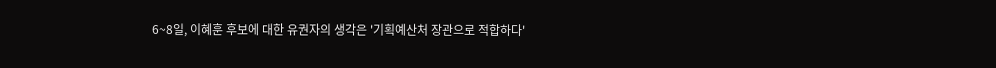6~8일, 이혜훈 후보에 대한 유권자의 생각은 '기획예산처 장관으로 적합하다'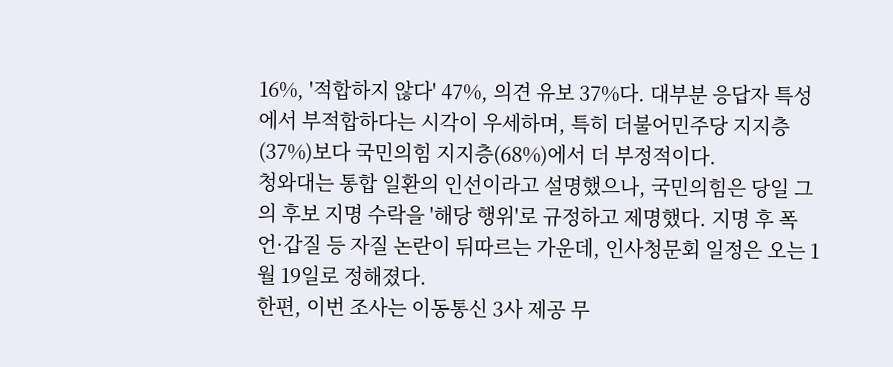16%, '적합하지 않다' 47%, 의견 유보 37%다. 대부분 응답자 특성에서 부적합하다는 시각이 우세하며, 특히 더불어민주당 지지층(37%)보다 국민의힘 지지층(68%)에서 더 부정적이다.
청와대는 통합 일환의 인선이라고 설명했으나, 국민의힘은 당일 그의 후보 지명 수락을 '해당 행위'로 규정하고 제명했다. 지명 후 폭언·갑질 등 자질 논란이 뒤따르는 가운데, 인사청문회 일정은 오는 1월 19일로 정해졌다.
한편, 이번 조사는 이동통신 3사 제공 무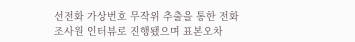선전화 가상번호 무작위 추출을 통한 전화 조사원 인터뷰로 진행됐으며 표본오차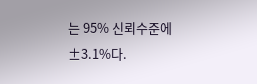는 95% 신뢰수준에 ±3.1%다.